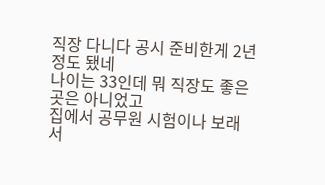직장 다니다 공시 준비한게 2년 정도 됐네
나이는 33인데 뭐 직장도 좋은 곳은 아니었고
집에서 공무원 시험이나 보래서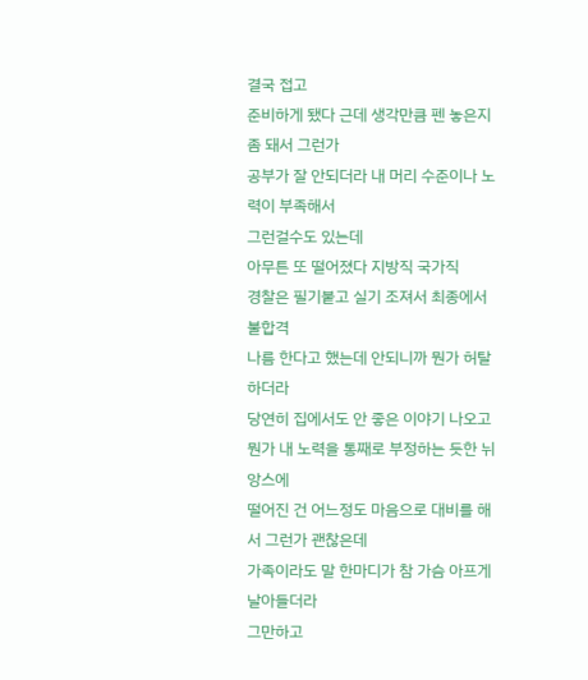결국 접고
준비하게 됐다 근데 생각만큼 펜 놓은지 좀 돼서 그런가
공부가 잘 안되더라 내 머리 수준이나 노력이 부족해서
그런걸수도 있는데
아무튼 또 떨어졌다 지방직 국가직
경찰은 필기붙고 실기 조져서 최종에서 불합격
나름 한다고 했는데 안되니까 뭔가 허탈하더라
당연히 집에서도 안 좋은 이야기 나오고
뭔가 내 노력을 통째로 부정하는 듯한 뉘앙스에
떨어진 건 어느정도 마음으로 대비를 해서 그런가 괜찮은데
가족이라도 말 한마디가 참 가슴 아프게 날아들더라
그만하고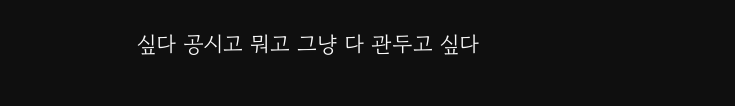싶다 공시고 뭐고 그냥 다 관두고 싶다